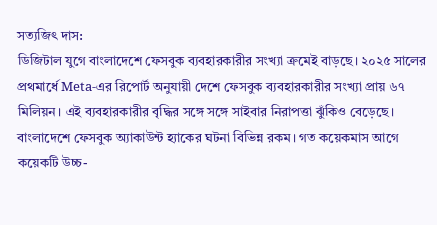সত্যজিৎ দাস:
ডিজিটাল যুগে বাংলাদেশে ফেসবুক ব্যবহারকারীর সংখ্যা ক্রমেই বাড়ছে। ২০২৫ সালের প্রথমার্ধে Meta-এর রিপোর্ট অনুযায়ী দেশে ফেসবুক ব্যবহারকারীর সংখ্যা প্রায় ৬৭ মিলিয়ন। এই ব্যবহারকারীর বৃদ্ধির সঙ্গে সঙ্গে সাইবার নিরাপত্তা ঝুঁকিও বেড়েছে।
বাংলাদেশে ফেসবুক অ্যাকাউন্ট হ্যাকের ঘটনা বিভিন্ন রকম। গত কয়েকমাস আগে কয়েকটি উচ্চ-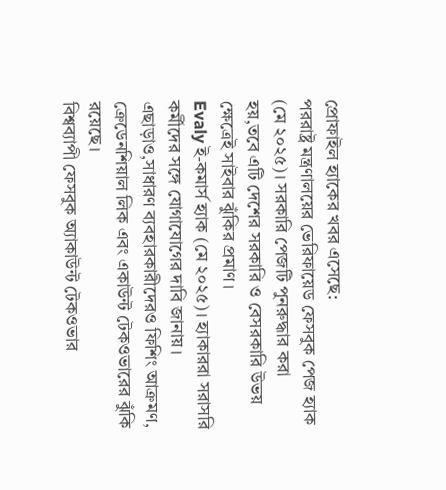প্রোফাইল হ্যাকের খবর এসেছে:
পররাষ্ট্র মন্ত্রণালয়ের ভেরিফায়েড ফেসবুক পেজ হ্যাক (মে ২০২৫)। সরকারি পেজটি পুনরুদ্ধার করা হয়,তবে এটি দেশের সরকারি ও বেসরকারি উভয় ক্ষেত্রেই সাইবার ঝুঁকির প্রমাণ।
Evaly ই-কমার্স হ্যাক (মে ২০২৫)। হ্যাকাররা সরাসরি কর্মীদের সঙ্গে যোগাযোগের দাবি জানায়।
এছাড়াও,সাধারণ ব্যবহারকারীদেরও ফিশিং আক্রমণ, ক্রেডেনশিয়াল লিক এবং একাউন্ট টেকওভারের ঝুঁকি রয়েছে।
বিশ্বব্যাপী ফেসবুক অ্যাকাউন্ট টেকওভার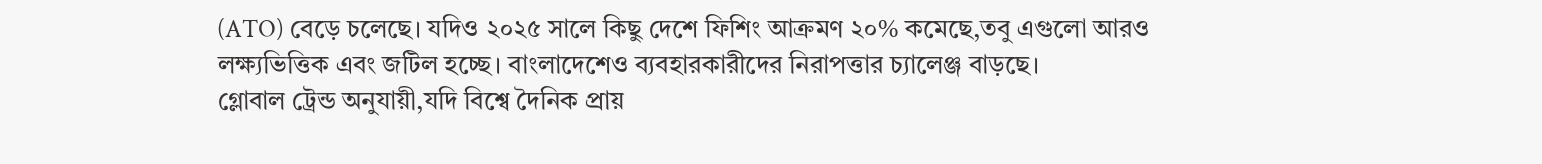(ATO) বেড়ে চলেছে। যদিও ২০২৫ সালে কিছু দেশে ফিশিং আক্রমণ ২০% কমেছে,তবু এগুলো আরও লক্ষ্যভিত্তিক এবং জটিল হচ্ছে। বাংলাদেশেও ব্যবহারকারীদের নিরাপত্তার চ্যালেঞ্জ বাড়ছে।
গ্লোবাল ট্রেন্ড অনুযায়ী,যদি বিশ্বে দৈনিক প্রায়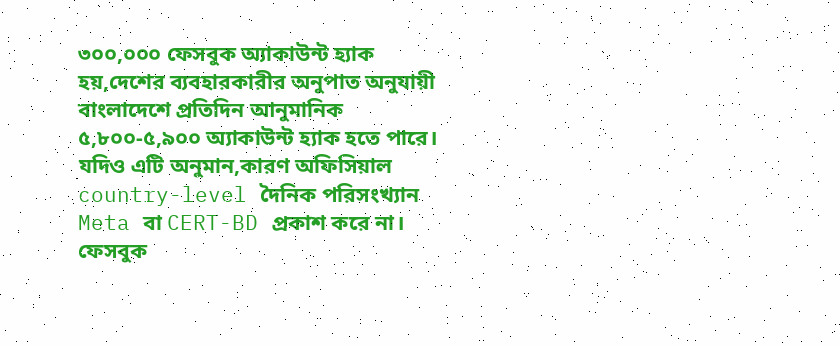৩০০,০০০ ফেসবুক অ্যাকাউন্ট হ্যাক হয়,দেশের ব্যবহারকারীর অনুপাত অনুযায়ী বাংলাদেশে প্রতিদিন আনুমানিক ৫,৮০০-৫,৯০০ অ্যাকাউন্ট হ্যাক হতে পারে। যদিও এটি অনুমান,কারণ অফিসিয়াল country-level দৈনিক পরিসংখ্যান Meta বা CERT-BD প্রকাশ করে না।
ফেসবুক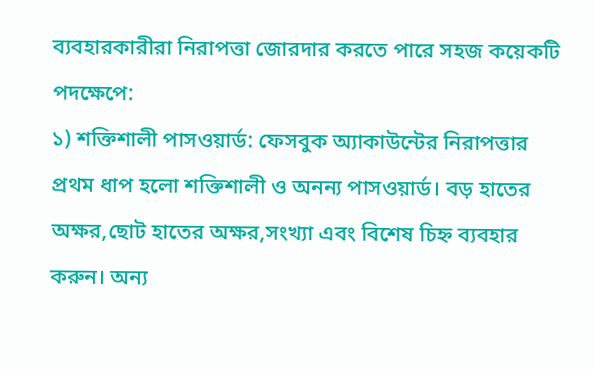ব্যবহারকারীরা নিরাপত্তা জোরদার করতে পারে সহজ কয়েকটি পদক্ষেপে:
১) শক্তিশালী পাসওয়ার্ড: ফেসবুক অ্যাকাউন্টের নিরাপত্তার প্রথম ধাপ হলো শক্তিশালী ও অনন্য পাসওয়ার্ড। বড় হাতের অক্ষর,ছোট হাতের অক্ষর,সংখ্যা এবং বিশেষ চিহ্ন ব্যবহার করুন। অন্য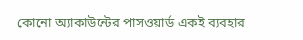কোনো অ্যাকাউন্টের পাসওয়ার্ড একই ব্যবহার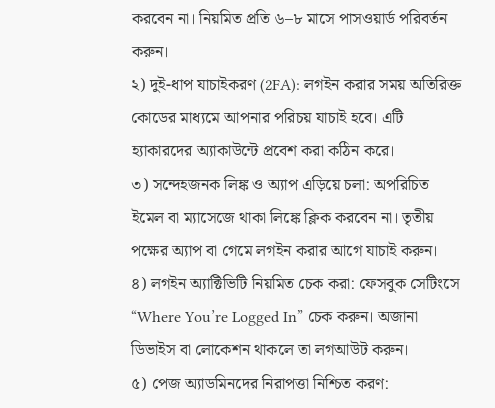করবেন না। নিয়মিত প্রতি ৬–৮ মাসে পাসওয়ার্ড পরিবর্তন করুন।
২) দুই-ধাপ যাচাইকরণ (2FA): লগইন করার সময় অতিরিক্ত কোডের মাধ্যমে আপনার পরিচয় যাচাই হবে। এটি হ্যাকারদের অ্যাকাউন্টে প্রবেশ করা কঠিন করে।
৩) সন্দেহজনক লিঙ্ক ও অ্যাপ এড়িয়ে চলা: অপরিচিত ইমেল বা ম্যাসেজে থাকা লিঙ্কে ক্লিক করবেন না। তৃতীয় পক্ষের অ্যাপ বা গেমে লগইন করার আগে যাচাই করুন।
৪) লগইন অ্যাক্টিভিটি নিয়মিত চেক করা: ফেসবুক সেটিংসে “Where You’re Logged In” চেক করুন। অজানা ডিভাইস বা লোকেশন থাকলে তা লগআউট করুন।
৫) পেজ অ্যাডমিনদের নিরাপত্তা নিশ্চিত করণ: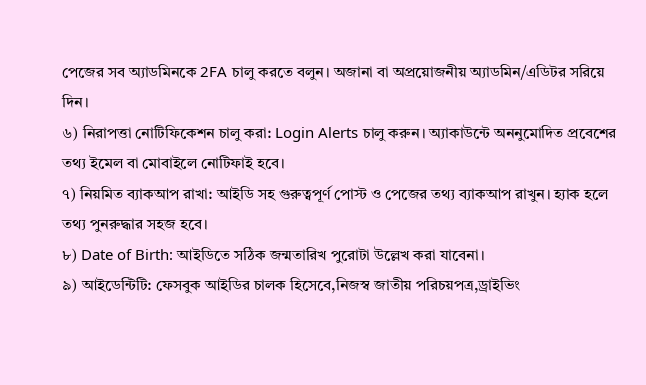পেজের সব অ্যাডমিনকে 2FA চালু করতে বলুন। অজানা বা অপ্রয়োজনীয় অ্যাডমিন/এডিটর সরিয়ে দিন।
৬) নিরাপত্তা নোটিফিকেশন চালু করা: Login Alerts চালু করুন। অ্যাকাউন্টে অননুমোদিত প্রবেশের তথ্য ইমেল বা মোবাইলে নোটিফাই হবে।
৭) নিয়মিত ব্যাকআপ রাখা: আইডি সহ গুরুত্বপূর্ণ পোস্ট ও পেজের তথ্য ব্যাকআপ রাখুন। হ্যাক হলে তথ্য পুনরুদ্ধার সহজ হবে।
৮) Date of Birth: আইডিতে সঠিক জন্মতারিখ পুরোটা উল্লেখ করা যাবেনা।
৯) আইডেন্টিটি: ফেসবুক আইডির চালক হিসেবে,নিজস্ব জাতীয় পরিচয়পত্র,ড্রাইভিং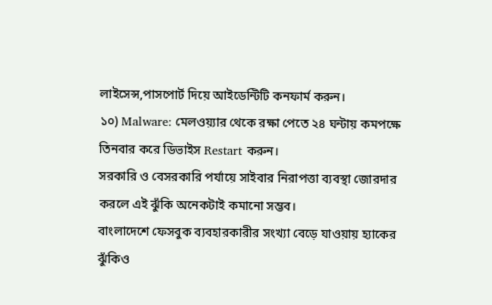লাইসেন্স,পাসপোর্ট দিয়ে আইডেন্টিটি কনফার্ম করুন।
১০) Malware: মেলওয়্যার থেকে রক্ষা পেতে ২৪ ঘন্টায় কমপক্ষে তিনবার করে ডিভাইস Restart করুন।
সরকারি ও বেসরকারি পর্যায়ে সাইবার নিরাপত্তা ব্যবস্থা জোরদার করলে এই ঝুঁকি অনেকটাই কমানো সম্ভব।
বাংলাদেশে ফেসবুক ব্যবহারকারীর সংখ্যা বেড়ে যাওয়ায় হ্যাকের ঝুঁকিও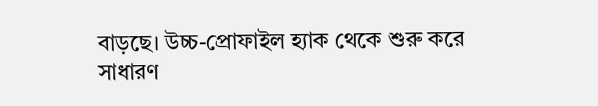বাড়ছে। উচ্চ-প্রোফাইল হ্যাক থেকে শুরু করে সাধারণ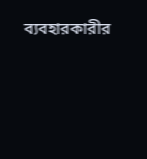ব্যবহারকারীর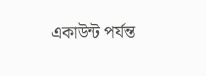একাউন্ট পর্যন্ত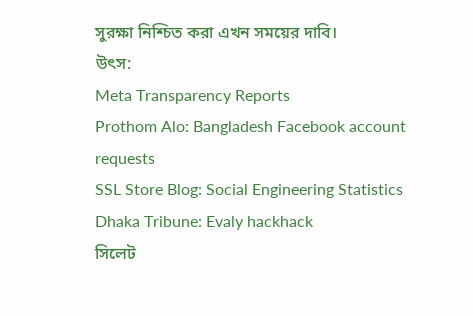সুরক্ষা নিশ্চিত করা এখন সময়ের দাবি।
উৎস:
Meta Transparency Reports
Prothom Alo: Bangladesh Facebook account requests
SSL Store Blog: Social Engineering Statistics
Dhaka Tribune: Evaly hackhack
সিলেট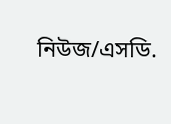নিউজ/এসডি.